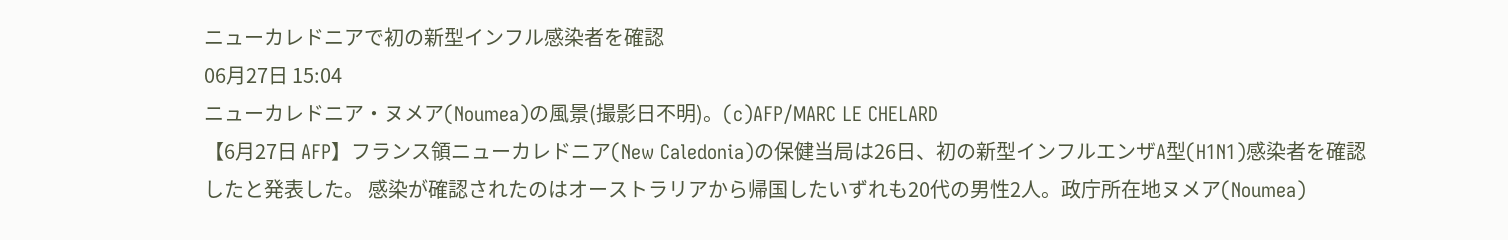ニューカレドニアで初の新型インフル感染者を確認
06月27日 15:04
ニューカレドニア・ヌメア(Noumea)の風景(撮影日不明)。(c)AFP/MARC LE CHELARD
【6月27日 AFP】フランス領ニューカレドニア(New Caledonia)の保健当局は26日、初の新型インフルエンザA型(H1N1)感染者を確認したと発表した。 感染が確認されたのはオーストラリアから帰国したいずれも20代の男性2人。政庁所在地ヌメア(Noumea)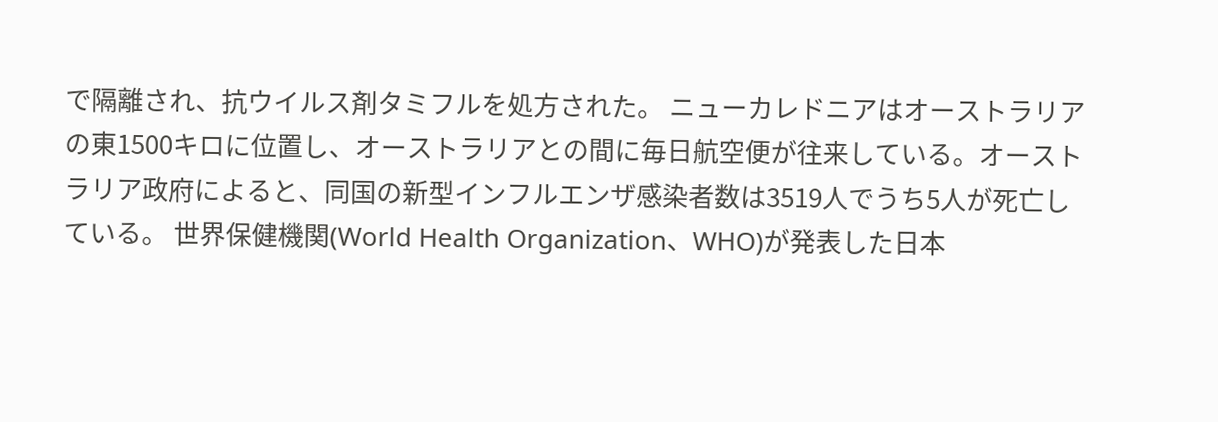で隔離され、抗ウイルス剤タミフルを処方された。 ニューカレドニアはオーストラリアの東1500キロに位置し、オーストラリアとの間に毎日航空便が往来している。オーストラリア政府によると、同国の新型インフルエンザ感染者数は3519人でうち5人が死亡している。 世界保健機関(World Health Organization、WHO)が発表した日本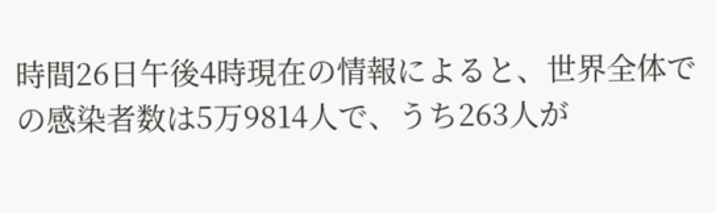時間26日午後4時現在の情報によると、世界全体での感染者数は5万9814人で、うち263人が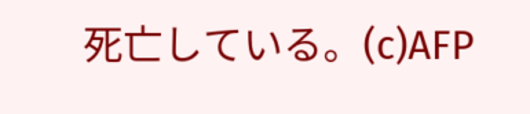死亡している。(c)AFP